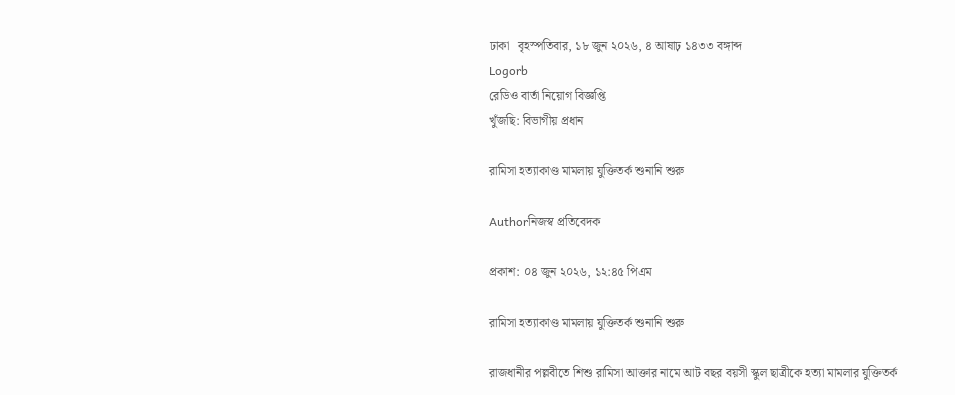ঢাকা   বৃহস্পতিবার, ১৮ জুন ২০২৬, ৪ আষাঢ় ১৪৩৩ বঙ্গাব্দ
Logorb
রেডিও বার্তা নিয়োগ বিজ্ঞপ্তি
খুঁজছি: বিভাগীয় প্রধান

রামিসা হত্যাকাণ্ড মামলায় যুক্তিতর্ক শুনানি শুরু

Authorনিজস্ব প্রতিবেদক

প্রকাশ: ০৪ জুন ২০২৬, ১২:৪৫ পিএম

রামিসা হত্যাকাণ্ড মামলায় যুক্তিতর্ক শুনানি শুরু

রাজধানীর পল্লবীতে শিশু রামিসা আক্তার নামে আট বছর বয়সী স্কুল ছাত্রীকে হত্যা মামলার যুক্তিতর্ক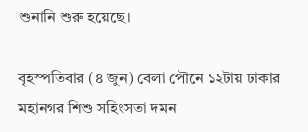শুনানি শুরু হয়েছে।

বৃহস্পতিবার (৪ জুন) বেলা পৌনে ১২টায় ঢাকার মহানগর শিশু সহিংসতা দমন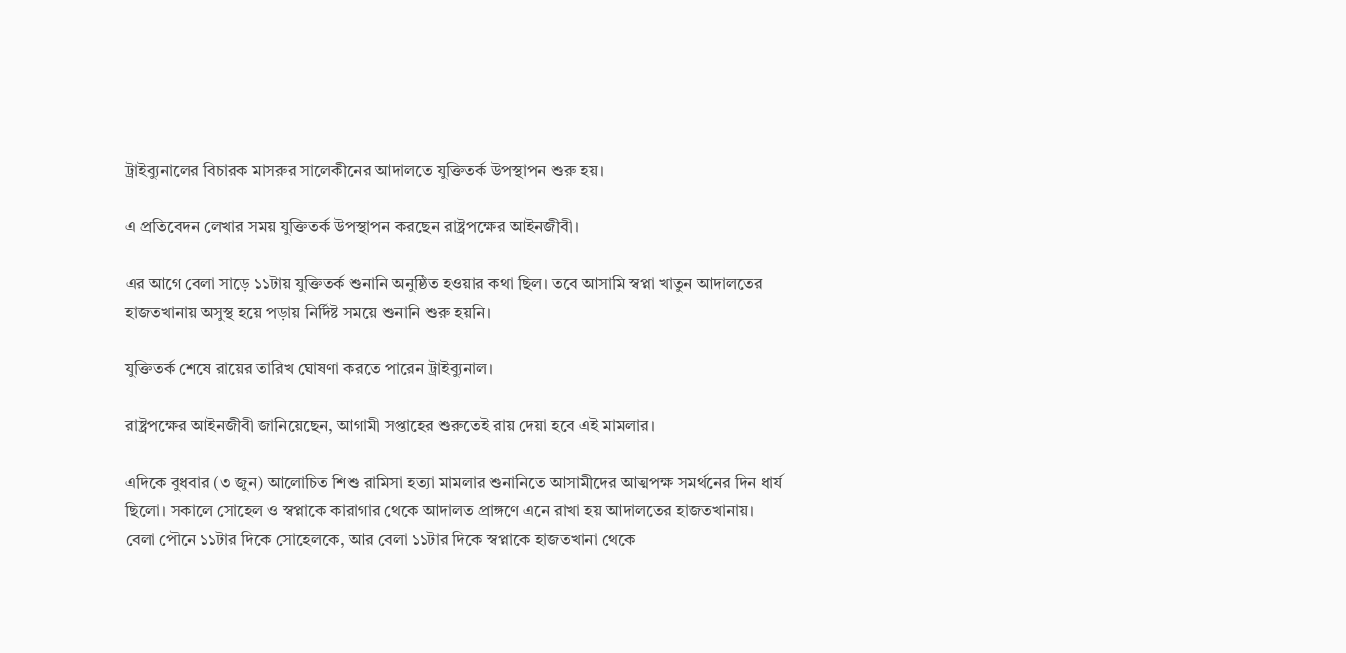ট্রাইব্যুনালের বিচারক মাসরুর সালেকীনের আদালতে যুক্তিতর্ক উপস্থাপন শুরু হয়।

এ প্রতিবেদন লেখার সময় যুক্তিতর্ক উপস্থাপন করছেন রাষ্ট্রপক্ষের আইনজীবী।

এর আগে বেলা সাড়ে ১১টায় যুক্তিতর্ক শুনানি অনুষ্ঠিত হওয়ার কথা ছিল। তবে আসামি স্বপ্না খাতুন আদালতের হাজতখানায় অসুস্থ হয়ে পড়ায় নির্দিষ্ট সময়ে শুনানি শুরু হয়নি।

যুক্তিতর্ক শেষে রায়ের তারিখ ঘোষণা করতে পারেন ট্রাইব্যুনাল।

রাষ্ট্রপক্ষের আইনজীবী জানিয়েছেন, আগামী সপ্তাহের শুরুতেই রায় দেয়া হবে এই মামলার।

এদিকে বুধবার (৩ জুন) আলোচিত শিশু রামিসা হত্যা মামলার শুনানিতে আসামীদের আত্মপক্ষ সমর্থনের দিন ধার্য ছিলো। সকালে সোহেল ও স্বপ্নাকে কারাগার থেকে আদালত প্রাঙ্গণে এনে রাখা হয় আদালতের হাজতখানায়। বেলা পৌনে ১১টার দিকে সোহেলকে, আর বেলা ১১টার দিকে স্বপ্নাকে হাজতখানা থেকে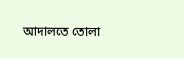আদালতে তোলা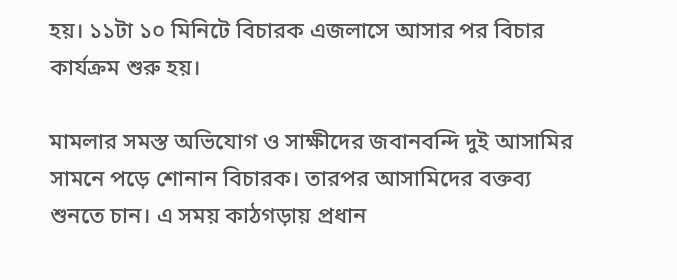হয়। ১১টা ১০ মিনিটে বিচারক এজলাসে আসার পর বিচার কার্যক্রম শুরু হয়।

মামলার সমস্ত অভিযোগ ও সাক্ষীদের জবানবন্দি দুই আসামির সামনে পড়ে শোনান বিচারক। তারপর আসামিদের বক্তব্য শুনতে চান। এ সময় কাঠগড়ায় প্রধান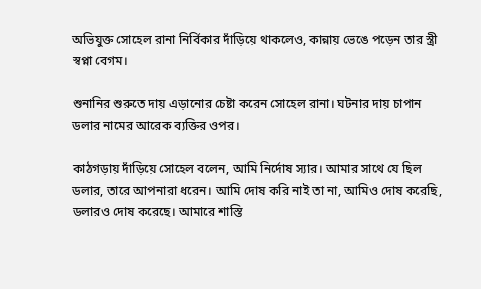অভিযুক্ত সোহেল রানা নির্বিকার দাঁড়িয়ে থাকলেও, কান্নায় ভেঙে পড়েন তার স্ত্রী স্বপ্না বেগম।

শুনানির শুরুতে দায় এড়ানোর চেষ্টা করেন সোহেল রানা। ঘটনার দায় চাপান ডলার নামের আরেক ব্যক্তির ওপর।

কাঠগড়ায় দাঁড়িয়ে সোহেল বলেন, আমি নির্দোষ স্যার। আমার সাথে যে ছিল ডলার, তারে আপনারা ধরেন। আমি দোষ করি নাই তা না, আমিও দোষ করেছি, ডলারও দোষ করেছে। আমারে শাস্তি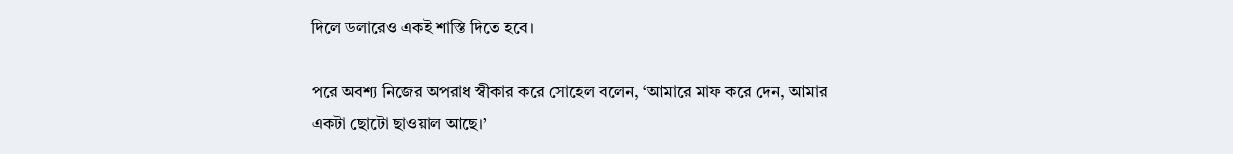দিলে ডলারেও একই শাস্তি দিতে হবে।

পরে অবশ্য নিজের অপরাধ স্বীকার করে সোহেল বলেন, ‘আমারে মাফ করে দেন, আমার একটা ছোটো ছাওয়াল আছে।’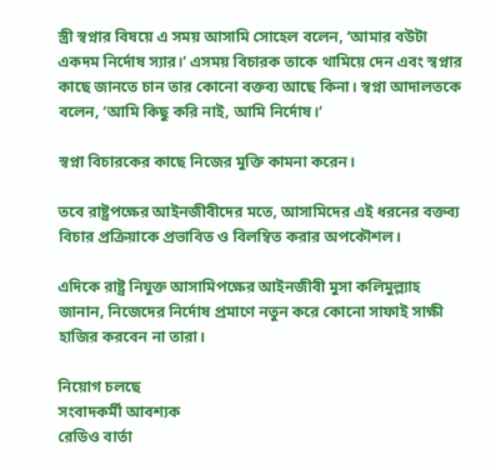স্ত্রী স্বপ্নার বিষয়ে এ সময় আসামি সোহেল বলেন, ‘আমার বউটা একদম নির্দোষ স্যার।’ এসময় বিচারক তাকে থামিয়ে দেন এবং স্বপ্নার কাছে জানতে চান তার কোনো বক্তব্য আছে কিনা। স্বপ্না আদালতকে বলেন, ‘আমি কিছু করি নাই, আমি নির্দোষ।’

স্বপ্না বিচারকের কাছে নিজের মুক্তি কামনা করেন।

তবে রাষ্ট্রপক্ষের আইনজীবীদের মতে, আসামিদের এই ধরনের বক্তব্য বিচার প্রক্রিয়াকে প্রভাবিত ও বিলম্বিত করার অপকৌশল।

এদিকে রাষ্ট্র নিযুক্ত আসামিপক্ষের আইনজীবী মুসা কলিমুল্ল্যাহ জানান, নিজেদের নির্দোষ প্রমাণে নতুন করে কোনো সাফাই সাক্ষী হাজির করবেন না তারা।

নিয়োগ চলছে
সংবাদকর্মী আবশ্যক
রেডিও বার্তা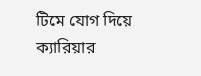টিমে যোগ দিয়ে ক্যারিয়ার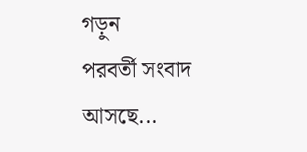গড়ুন
পরবর্তী সংবাদ আসছে...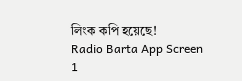লিংক কপি হয়েছে!
Radio Barta App Screen 1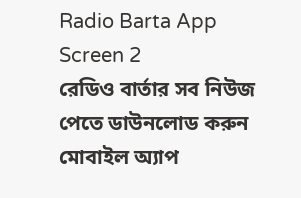Radio Barta App Screen 2
রেডিও বার্তার সব নিউজ পেতে ডাউনলোড করুন মোবাইল অ্যাপ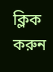ক্লিক করুন